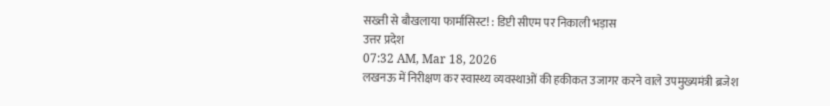सख्ती से बौखलाया फार्मासिस्ट! : डिप्टी सीएम पर निकाली भड़ास
उत्तर प्रदेश
07:32 AM, Mar 18, 2026
लखनऊ में निरीक्षण कर स्वास्थ्य व्यवस्थाओं की हकीकत उजागर करने वाले उपमुख्यमंत्री ब्रजेश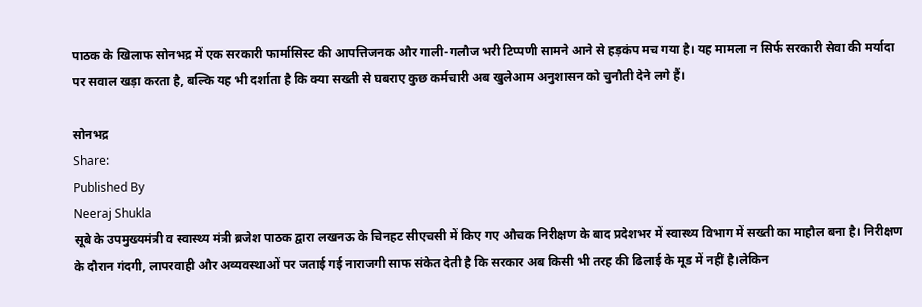पाठक के खिलाफ सोनभद्र में एक सरकारी फार्मासिस्ट की आपत्तिजनक और गाली-गलौज भरी टिप्पणी सामने आने से हड़कंप मच गया है। यह मामला न सिर्फ सरकारी सेवा की मर्यादा पर सवाल खड़ा करता है, बल्कि यह भी दर्शाता है कि क्या सख्ती से घबराए कुछ कर्मचारी अब खुलेआम अनुशासन को चुनौती देने लगे हैं।

सोनभद्र
Share:
Published By
Neeraj Shukla
सूबे के उपमुख्यमंत्री व स्वास्थ्य मंत्री ब्रजेश पाठक द्वारा लखनऊ के चिनहट सीएचसी में किए गए औचक निरीक्षण के बाद प्रदेशभर में स्वास्थ्य विभाग में सख्ती का माहौल बना है। निरीक्षण के दौरान गंदगी, लापरवाही और अव्यवस्थाओं पर जताई गई नाराजगी साफ संकेत देती है कि सरकार अब किसी भी तरह की ढिलाई के मूड में नहीं है।लेकिन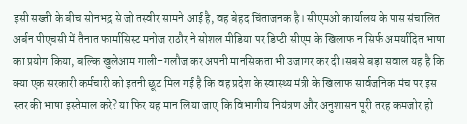इसी सख्ती के बीच सोनभद्र से जो तस्वीर सामने आई है, वह बेहद चिंताजनक है। सीएमओ कार्यालय के पास संचालित अर्बन पीएचसी में तैनात फार्मासिस्ट मनोज राठौर ने सोशल मीडिया पर डिप्टी सीएम के खिलाफ न सिर्फ अमर्यादित भाषा का प्रयोग किया, बल्कि खुलेआम गाली-गलौज कर अपनी मानसिकता भी उजागर कर दी।सबसे बड़ा सवाल यह है कि क्या एक सरकारी कर्मचारी को इतनी छूट मिल गई है कि वह प्रदेश के स्वास्थ्य मंत्री के खिलाफ सार्वजनिक मंच पर इस स्तर की भाषा इस्तेमाल करे? या फिर यह मान लिया जाए कि विभागीय नियंत्रण और अनुशासन पूरी तरह कमजोर हो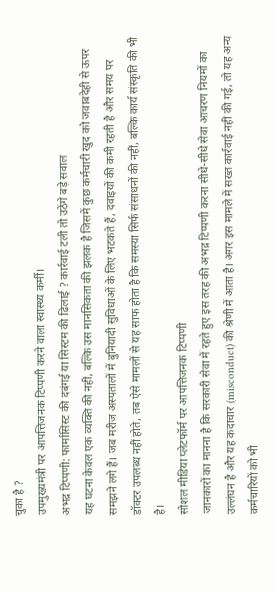चुका है ?
उपमुख्यमंत्री पर आपत्तिजनक टिप्पणी करने वाला स्वास्थ्य कर्मी।
अभद्र टिप्पणी: फार्मासिस्ट की दबंगई या सिस्टम की ढिलाई ? कार्रवाई टली तो उठेंगे बड़े सवाल
यह घटना केवल एक व्यक्ति की नहीं, बल्कि उस मानसिकता की झलक है जिसमें कुछ कर्मचारी खुद को जवाबदेही से ऊपर समझने लगे हैं। जब मरीज अस्पतालों में बुनियादी सुविधाओं के लिए भटकते हैं, दवाइयों की कमी रहती है और समय पर डॉक्टर उपलब्ध नहीं होते, तब ऐसे मामलों से यह साफ होता है कि समस्या सिर्फ संसाधनों की नहीं, बल्कि कार्य संस्कृति की भी है।
सोशल मीडिया प्लेटफॉर्म पर आपत्तिजनक टिप्पणी
जानकारों का मानना है कि सरकारी सेवा में रहते हुए इस तरह की अभद्र टिप्पणी करना सीधे-सीधे सेवा आचरण नियमों का उल्लंघन है और यह कदाचार (misconduct) की श्रेणी में आता है। अगर इस मामले में सख्त कार्रवाई नहीं की गई, तो यह अन्य कर्मचारियों को भी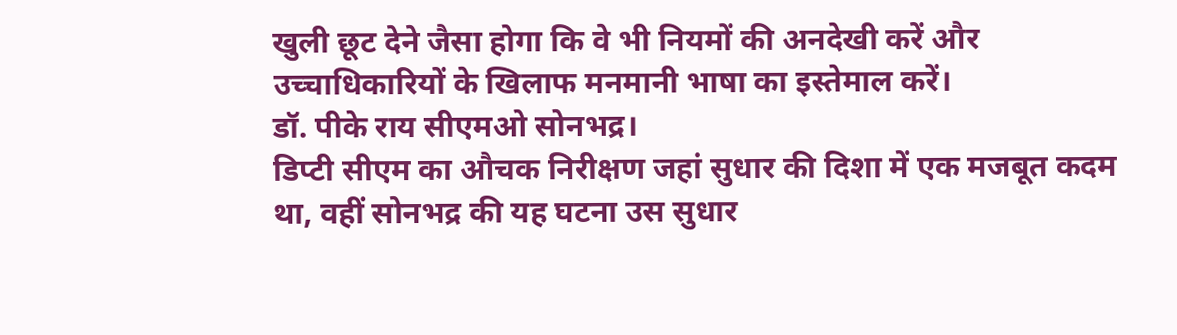खुली छूट देने जैसा होगा कि वे भी नियमों की अनदेखी करें और उच्चाधिकारियों के खिलाफ मनमानी भाषा का इस्तेमाल करें।
डॉ. पीके राय सीएमओ सोनभद्र।
डिप्टी सीएम का औचक निरीक्षण जहां सुधार की दिशा में एक मजबूत कदम था, वहीं सोनभद्र की यह घटना उस सुधार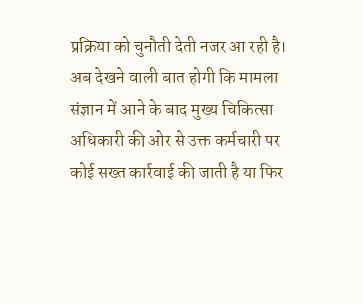प्रक्रिया को चुनौती देती नजर आ रही है। अब देखने वाली बात होगी कि मामला संज्ञान में आने के बाद मुख्य चिकित्सा अधिकारी की ओर से उक्त कर्मचारी पर कोई सख्त कार्रवाई की जाती है या फिर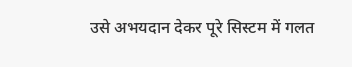उसे अभयदान देकर पूरे सिस्टम में गलत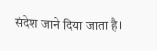संदेश जाने दिया जाता है।